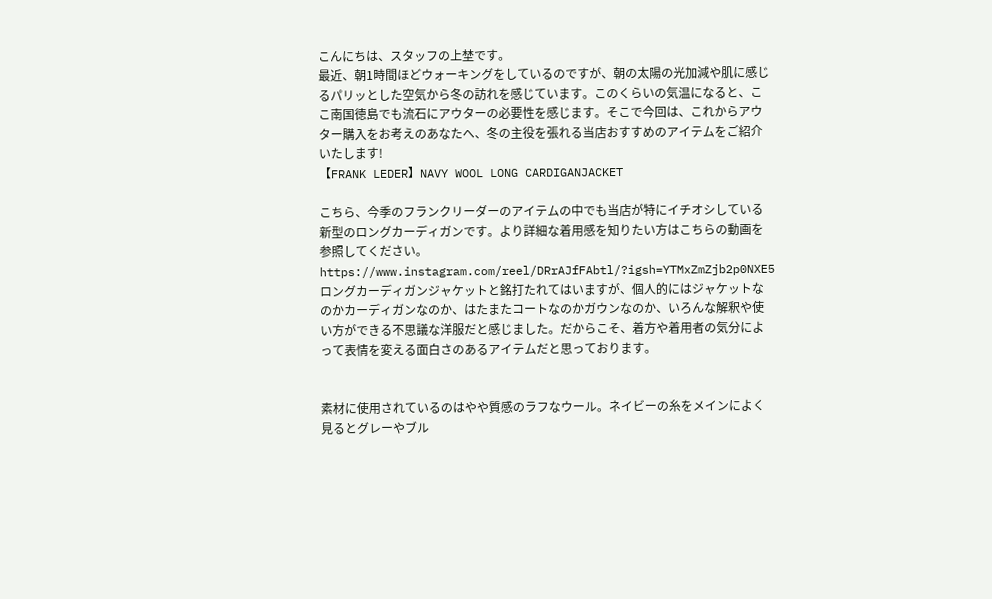こんにちは、スタッフの上埜です。
最近、朝1時間ほどウォーキングをしているのですが、朝の太陽の光加減や肌に感じるパリッとした空気から冬の訪れを感じています。このくらいの気温になると、ここ南国徳島でも流石にアウターの必要性を感じます。そこで今回は、これからアウター購入をお考えのあなたへ、冬の主役を張れる当店おすすめのアイテムをご紹介いたします!
【FRANK LEDER】NAVY WOOL LONG CARDIGANJACKET

こちら、今季のフランクリーダーのアイテムの中でも当店が特にイチオシしている新型のロングカーディガンです。より詳細な着用感を知りたい方はこちらの動画を参照してください。
https://www.instagram.com/reel/DRrAJfFAbtl/?igsh=YTMxZmZjb2p0NXE5
ロングカーディガンジャケットと銘打たれてはいますが、個人的にはジャケットなのかカーディガンなのか、はたまたコートなのかガウンなのか、いろんな解釈や使い方ができる不思議な洋服だと感じました。だからこそ、着方や着用者の気分によって表情を変える面白さのあるアイテムだと思っております。


素材に使用されているのはやや質感のラフなウール。ネイビーの糸をメインによく見るとグレーやブル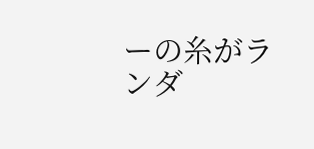ーの糸がランダ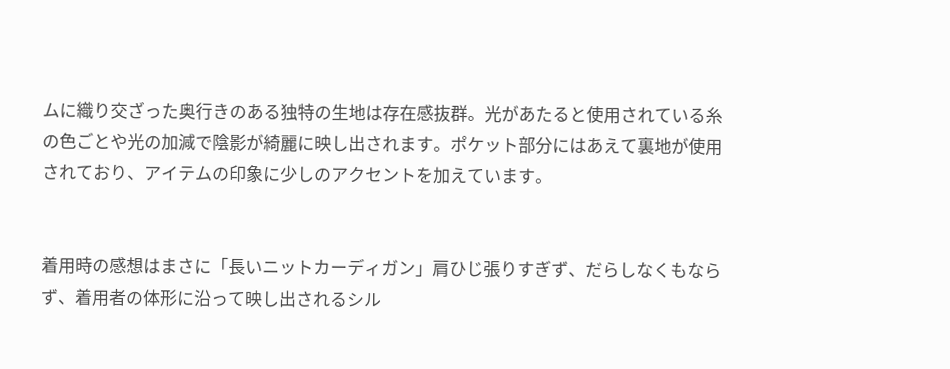ムに織り交ざった奥行きのある独特の生地は存在感抜群。光があたると使用されている糸の色ごとや光の加減で陰影が綺麗に映し出されます。ポケット部分にはあえて裏地が使用されており、アイテムの印象に少しのアクセントを加えています。


着用時の感想はまさに「長いニットカーディガン」肩ひじ張りすぎず、だらしなくもならず、着用者の体形に沿って映し出されるシル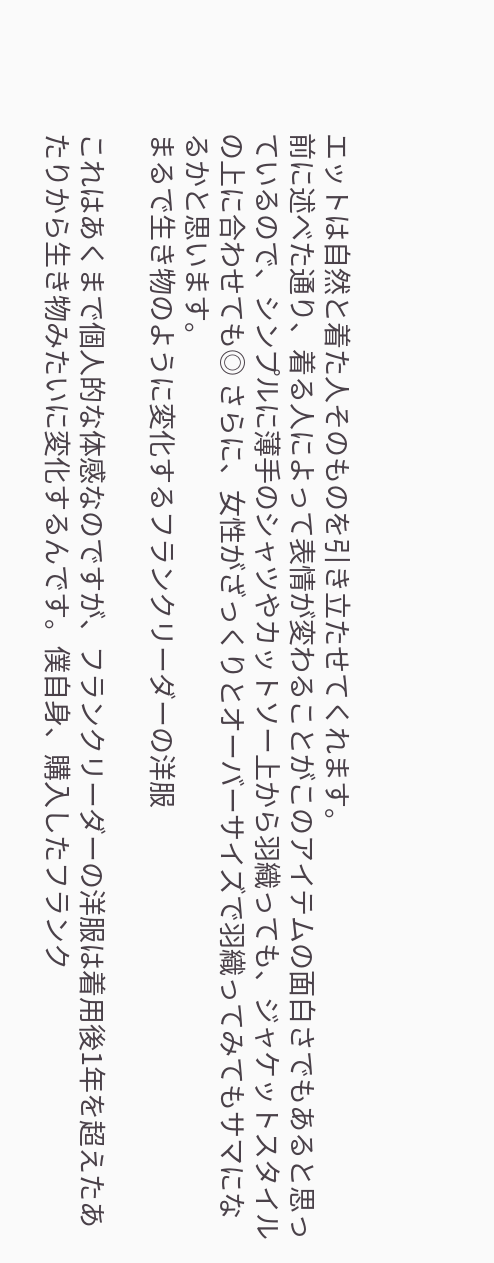エットは自然と着た人そのものを引き立たせてくれます。
前に述べた通り、着る人によって表情が変わることがこのアイテムの面白さでもあると思っているので、シンプルに薄手のシャツやカットソー上から羽織っても、ジャケットスタイルの上に合わせても◎ さらに、女性がざっくりとオーバーサイズで羽織ってみてもサマになるかと思います。
まるで生き物のように変化するフランクリーダーの洋服

これはあくまで個人的な体感なのですが、フランクリーダーの洋服は着用後1年を超えたあたりから生き物みたいに変化するんです。僕自身、購入したフランク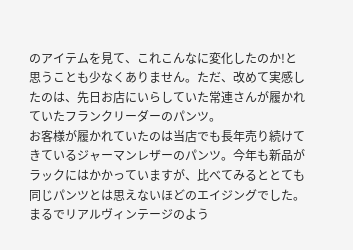のアイテムを見て、これこんなに変化したのか!と思うことも少なくありません。ただ、改めて実感したのは、先日お店にいらしていた常連さんが履かれていたフランクリーダーのパンツ。
お客様が履かれていたのは当店でも長年売り続けてきているジャーマンレザーのパンツ。今年も新品がラックにはかかっていますが、比べてみるととても同じパンツとは思えないほどのエイジングでした。まるでリアルヴィンテージのよう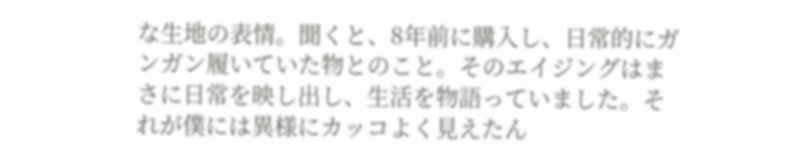な生地の表情。聞くと、8年前に購入し、日常的にガンガン履いていた物とのこと。そのエイジングはまさに日常を映し出し、生活を物語っていました。それが僕には異様にカッコよく見えたん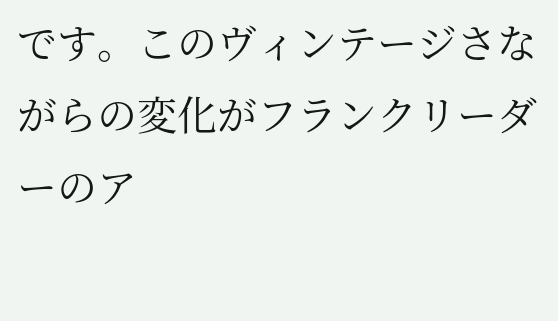です。このヴィンテージさながらの変化がフランクリーダーのア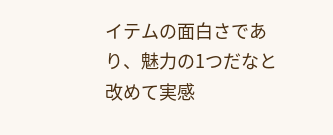イテムの面白さであり、魅力の1つだなと改めて実感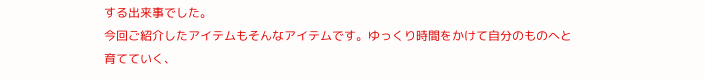する出来事でした。
今回ご紹介したアイテムもそんなアイテムです。ゆっくり時間をかけて自分のものへと育てていく、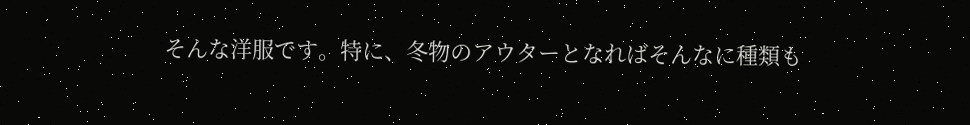そんな洋服です。特に、冬物のアウターとなればそんなに種類も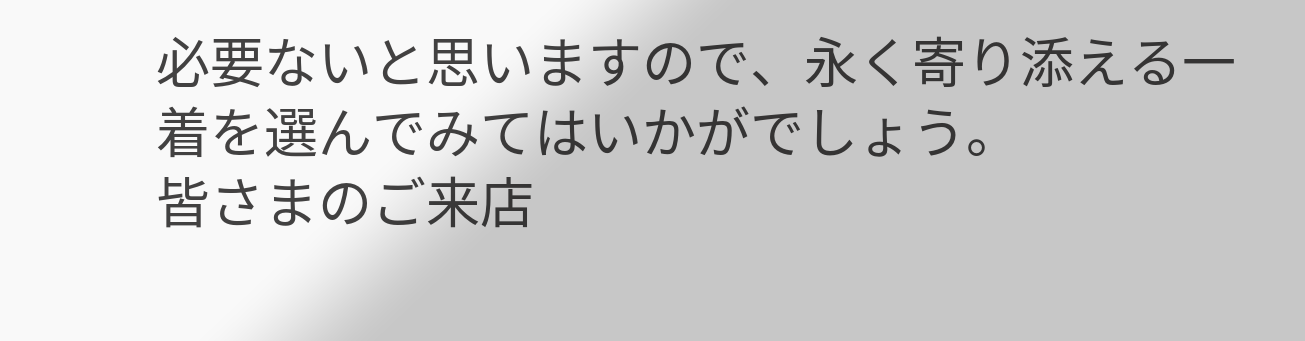必要ないと思いますので、永く寄り添える一着を選んでみてはいかがでしょう。
皆さまのご来店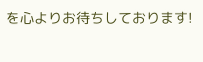を心よりお待ちしております!